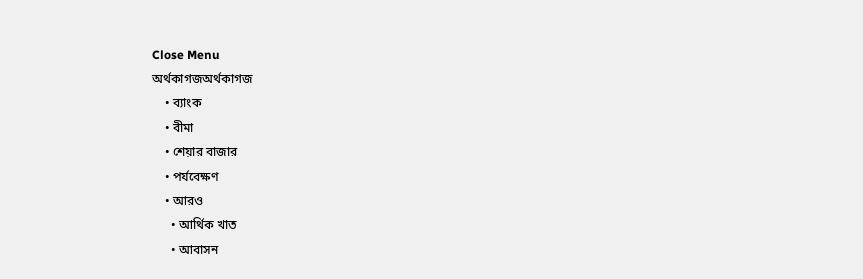Close Menu
অর্থকাগজঅর্থকাগজ
    • ব্যাংক
    • বীমা
    • শেয়ার বাজার
    • পর্যবেক্ষণ
    • আরও
      • আর্থিক খাত
      • আবাসন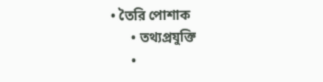• তৈরি পোশাক
      • তথ্যপ্রযুক্তি
      •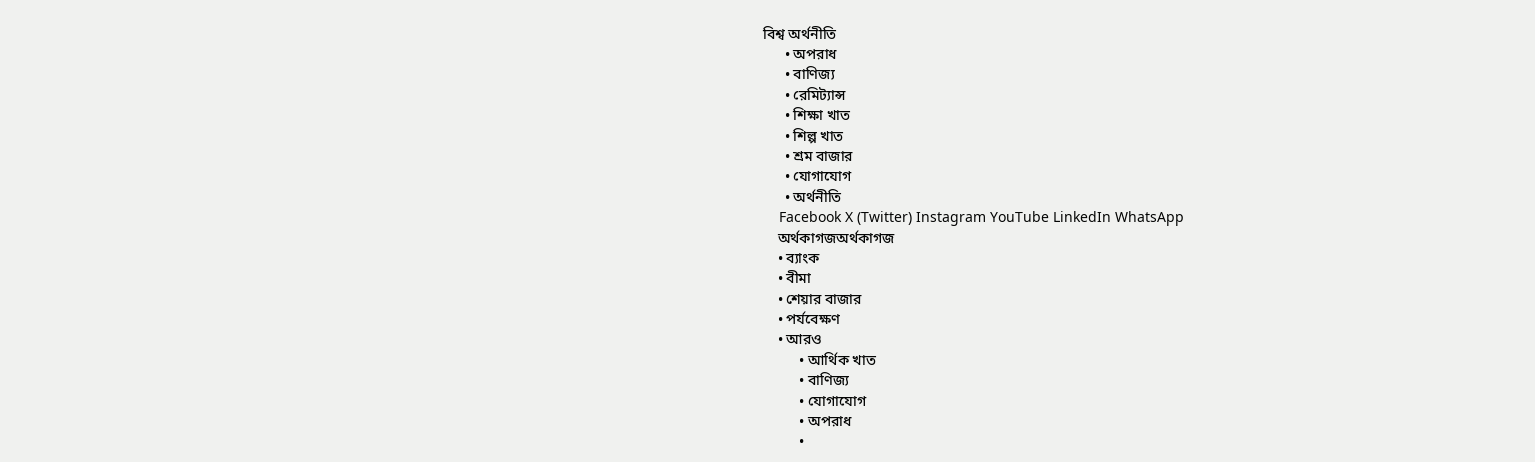বিশ্ব অর্থনীতি
      • অপরাধ
      • বাণিজ্য
      • রেমিট্যান্স
      • শিক্ষা খাত
      • শিল্প খাত
      • শ্রম বাজার
      • যোগাযোগ
      • অর্থনীতি
    Facebook X (Twitter) Instagram YouTube LinkedIn WhatsApp
    অর্থকাগজঅর্থকাগজ
    • ব্যাংক
    • বীমা
    • শেয়ার বাজার
    • পর্যবেক্ষণ
    • আরও
          • আর্থিক খাত
          • বাণিজ্য
          • যোগাযোগ
          • অপরাধ
          •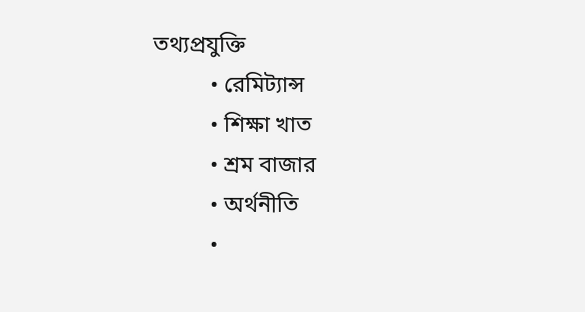তথ্যপ্রযুক্তি
          • রেমিট্যান্স
          • শিক্ষা খাত
          • শ্রম বাজার
          • অর্থনীতি
          •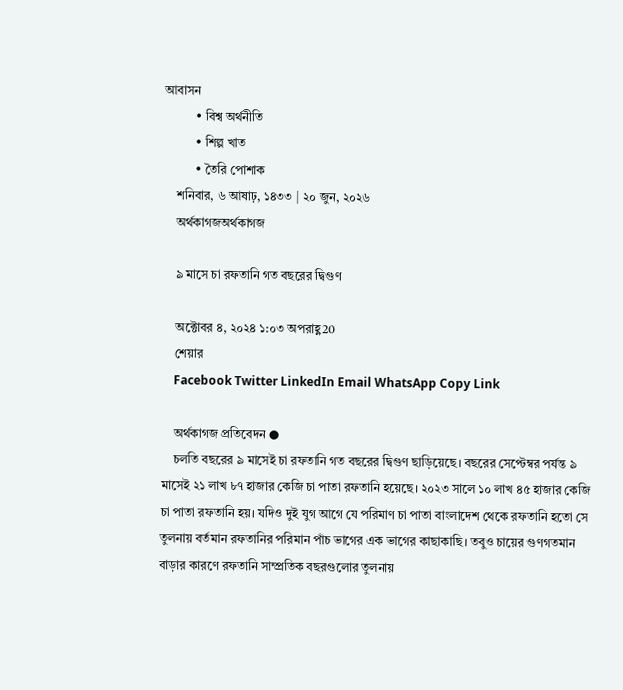আবাসন
          • বিশ্ব অর্থনীতি
          • শিল্প খাত
          • তৈরি পোশাক
    শনিবার, ৬ আষাঢ়, ১৪৩৩ | ২০ জুন, ২০২৬
    অর্থকাগজঅর্থকাগজ

    ৯ মাসে চা রফতানি গত বছরের দ্বিগুণ

    অক্টোবর ৪, ২০২৪ ১:০৩ অপরাহ্ণ20
    শেয়ার
    Facebook Twitter LinkedIn Email WhatsApp Copy Link

    অর্থকাগজ প্রতিবেদন ●
    চলতি বছরের ৯ মাসেই চা রফতানি গত বছরের দ্বিগুণ ছাড়িয়েছে। বছরের সেপ্টেম্বর পর্যন্ত ৯ মাসেই ২১ লাখ ৮৭ হাজার কেজি চা পাতা রফতানি হয়েছে। ২০২৩ সালে ১০ লাখ ৪৫ হাজার কেজি চা পাতা রফতানি হয়। যদিও দুই যুগ আগে যে পরিমাণ চা পাতা বাংলাদেশ থেকে রফতানি হতো সে তুলনায় বর্তমান রফতানির পরিমান পাঁচ ভাগের এক ভাগের কাছাকাছি। তবুও চায়ের গুণগতমান বাড়ার কারণে রফতানি সাম্প্রতিক বছরগুলোর তুলনায়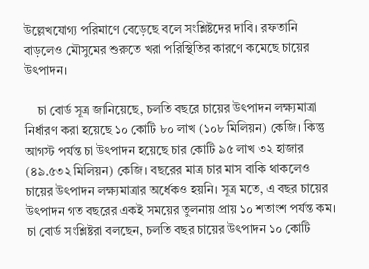উল্লেখযোগ্য পরিমাণে বেড়েছে বলে সংশ্লিষ্টদের দাবি। রফতানি বাড়লেও মৌসুমের শুরুতে খরা পরিস্থিতির কারণে কমেছে চায়ের উৎপাদন।

    চা বোর্ড সূত্র জানিয়েছে, চলতি বছরে চায়ের উৎপাদন লক্ষ্যমাত্রা নির্ধারণ করা হয়েছে ১০ কোটি ৮০ লাখ (১০৮ মিলিয়ন) কেজি। কিন্তু আগস্ট পর্যন্ত চা উৎপাদন হয়েছে চার কোটি ৯৫ লাখ ৩২ হাজার (৪৯.৫৩২ মিলিয়ন) কেজি। বছরের মাত্র চার মাস বাকি থাকলেও চায়ের উৎপাদন লক্ষ্যমাত্রার অর্ধেকও হয়নি। সূত্র মতে, এ বছর চায়ের উৎপাদন গত বছরের একই সময়ের তুলনায় প্রায় ১০ শতাংশ পর্যন্ত কম। চা বোর্ড সংশ্লিষ্টরা বলছেন, চলতি বছর চায়ের উৎপাদন ১০ কোটি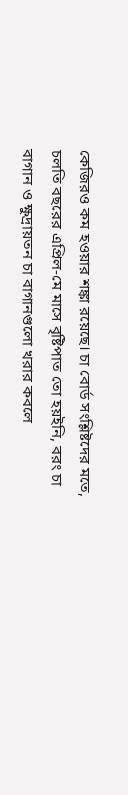কেজিরও কম হওয়ার শঙ্কা রয়েছে। চা বোর্ড সংশ্লিষ্টদের মতে, চলতি বছরের এপ্রিল-মে মাসে বৃষ্টিপাত তো হয়ইনি, বরং চা বাগান ও ক্ষুদ্রায়তন চা বাগানগুলো খরার কবলে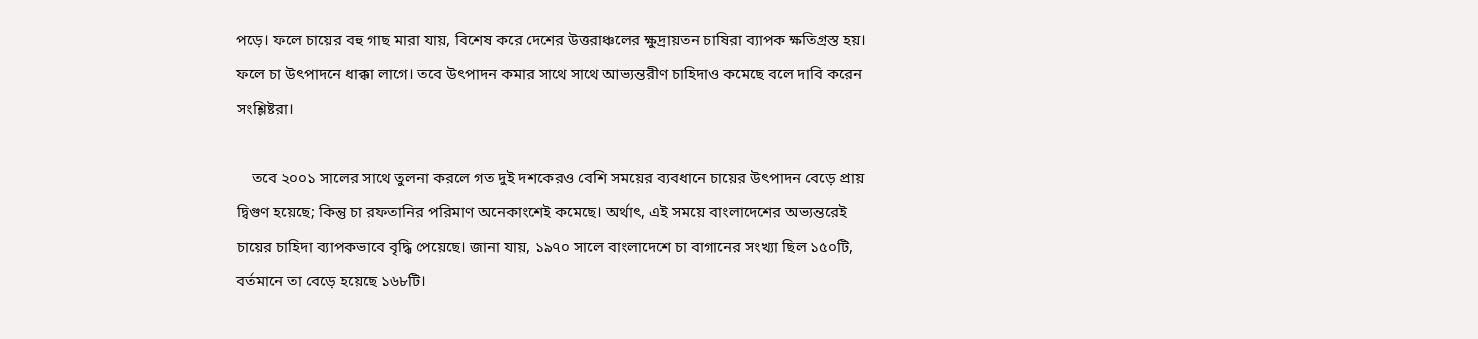পড়ে। ফলে চায়ের বহু গাছ মারা যায়, বিশেষ করে দেশের উত্তরাঞ্চলের ক্ষুদ্রায়তন চাষিরা ব্যাপক ক্ষতিগ্রস্ত হয়। ফলে চা উৎপাদনে ধাক্কা লাগে। তবে উৎপাদন কমার সাথে সাথে আভ্যন্তরীণ চাহিদাও কমেছে বলে দাবি করেন সংশ্লিষ্টরা।

    তবে ২০০১ সালের সাথে তুলনা করলে গত দুই দশকেরও বেশি সময়ের ব্যবধানে চায়ের উৎপাদন বেড়ে প্রায় দ্বিগুণ হয়েছে; কিন্তু চা রফতানির পরিমাণ অনেকাংশেই কমেছে। অর্থাৎ, এই সময়ে বাংলাদেশের অভ্যন্তরেই চায়ের চাহিদা ব্যাপকভাবে বৃদ্ধি পেয়েছে। জানা যায়, ১৯৭০ সালে বাংলাদেশে চা বাগানের সংখ্যা ছিল ১৫০টি, বর্তমানে তা বেড়ে হয়েছে ১৬৮টি।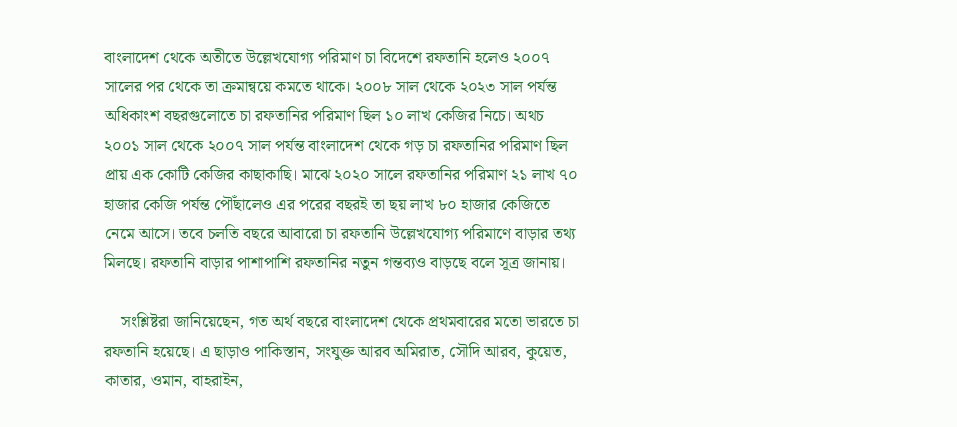বাংলাদেশ থেকে অতীতে উল্লেখযোগ্য পরিমাণ চা বিদেশে রফতানি হলেও ২০০৭ সালের পর থেকে তা ক্রমান্বয়ে কমতে থাকে। ২০০৮ সাল থেকে ২০২৩ সাল পর্যন্ত অধিকাংশ বছরগুলোতে চা রফতানির পরিমাণ ছিল ১০ লাখ কেজির নিচে। অথচ ২০০১ সাল থেকে ২০০৭ সাল পর্যন্ত বাংলাদেশ থেকে গড় চা রফতানির পরিমাণ ছিল প্রায় এক কোটি কেজির কাছাকাছি। মাঝে ২০২০ সালে রফতানির পরিমাণ ২১ লাখ ৭০ হাজার কেজি পর্যন্ত পৌঁছালেও এর পরের বছরই তা ছয় লাখ ৮০ হাজার কেজিতে নেমে আসে। তবে চলতি বছরে আবারো চা রফতানি উল্লেখযোগ্য পরিমাণে বাড়ার তথ্য মিলছে। রফতানি বাড়ার পাশাপাশি রফতানির নতুন গন্তব্যও বাড়ছে বলে সূত্র জানায়।

    সংশ্লিষ্টরা জানিয়েছেন, গত অর্থ বছরে বাংলাদেশ থেকে প্রথমবারের মতো ভারতে চা রফতানি হয়েছে। এ ছাড়াও পাকিস্তান, সংযুক্ত আরব অমিরাত, সৌদি আরব, কুয়েত, কাতার, ওমান, বাহরাইন,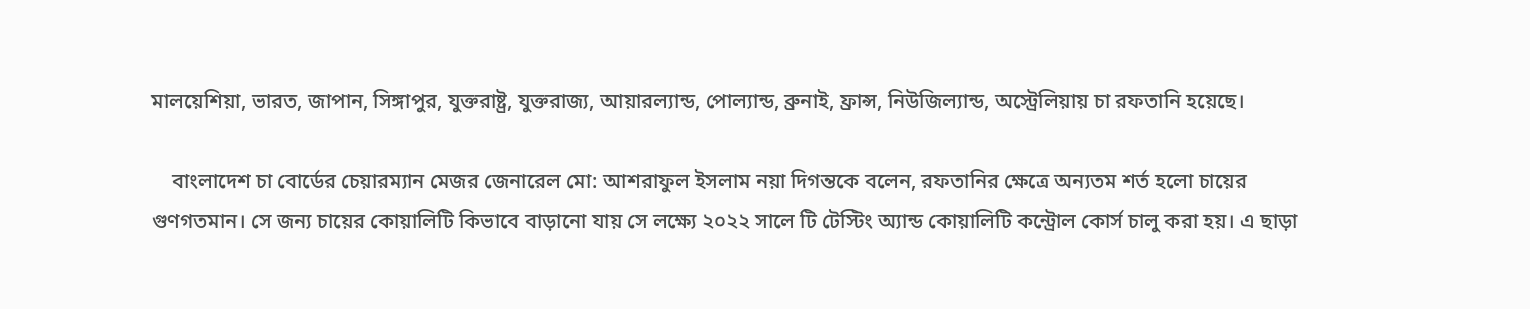মালয়েশিয়া, ভারত, জাপান, সিঙ্গাপুর, যুক্তরাষ্ট্র, যুক্তরাজ্য, আয়ারল্যান্ড, পোল্যান্ড, ব্রুনাই, ফ্রান্স, নিউজিল্যান্ড, অস্ট্রেলিয়ায় চা রফতানি হয়েছে।

    বাংলাদেশ চা বোর্ডের চেয়ারম্যান মেজর জেনারেল মো: আশরাফুল ইসলাম নয়া দিগন্তকে বলেন, রফতানির ক্ষেত্রে অন্যতম শর্ত হলো চায়ের গুণগতমান। সে জন্য চায়ের কোয়ালিটি কিভাবে বাড়ানো যায় সে লক্ষ্যে ২০২২ সালে টি টেস্টিং অ্যান্ড কোয়ালিটি কন্ট্রোল কোর্স চালু করা হয়। এ ছাড়া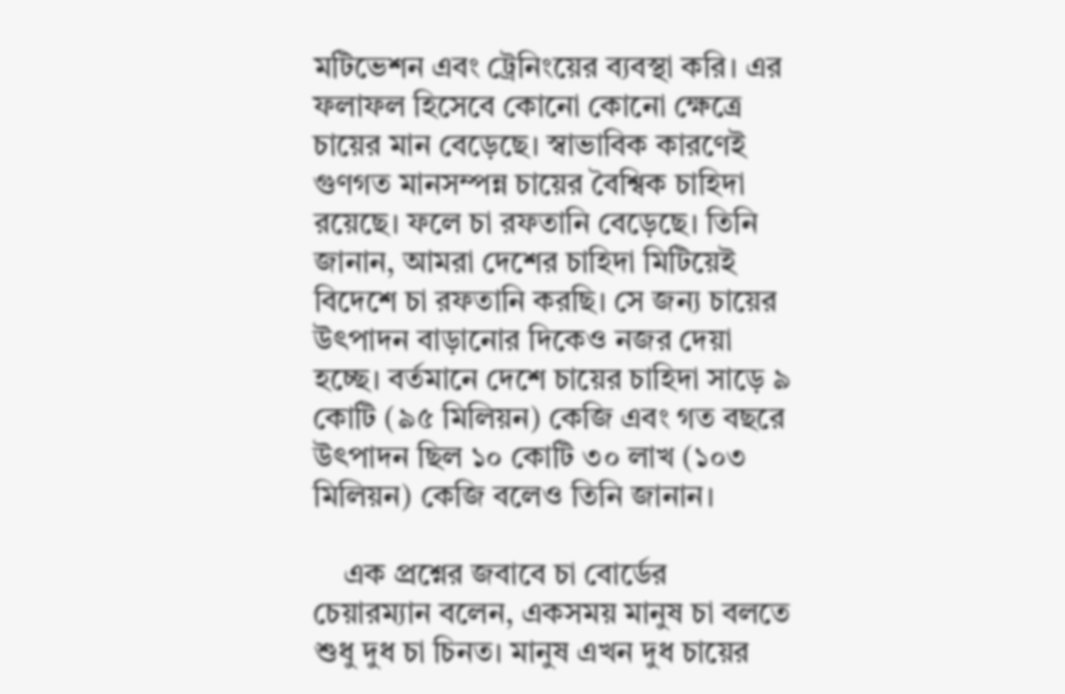মটিভেশন এবং ট্রেনিংয়ের ব্যবস্থা করি। এর ফলাফল হিসেবে কোনো কোনো ক্ষেত্রে চায়ের মান বেড়েছে। স্বাভাবিক কারণেই গুণগত মানসম্পন্ন চায়ের বৈশ্বিক চাহিদা রয়েছে। ফলে চা রফতানি বেড়েছে। তিনি জানান, আমরা দেশের চাহিদা মিটিয়েই বিদেশে চা রফতানি করছি। সে জন্য চায়ের উৎপাদন বাড়ানোর দিকেও নজর দেয়া হচ্ছে। বর্তমানে দেশে চায়ের চাহিদা সাড়ে ৯ কোটি (৯৫ মিলিয়ন) কেজি এবং গত বছরে উৎপাদন ছিল ১০ কোটি ৩০ লাখ (১০৩ মিলিয়ন) কেজি বলেও তিনি জানান।

    এক প্রশ্নের জবাবে চা বোর্ডের চেয়ারম্যান বলেন, একসময় মানুষ চা বলতে শুধু দুধ চা চিনত। মানুষ এখন দুধ চায়ের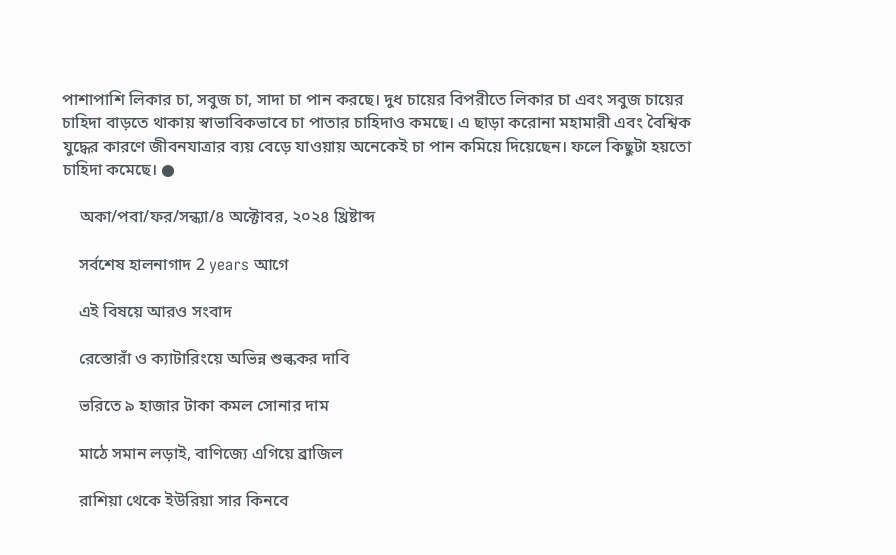পাশাপাশি লিকার চা, সবুজ চা, সাদা চা পান করছে। দুধ চায়ের বিপরীতে লিকার চা এবং সবুজ চায়ের চাহিদা বাড়তে থাকায় স্বাভাবিকভাবে চা পাতার চাহিদাও কমছে। এ ছাড়া করোনা মহামারী এবং বৈশ্বিক যুদ্ধের কারণে জীবনযাত্রার ব্যয় বেড়ে যাওয়ায় অনেকেই চা পান কমিয়ে দিয়েছেন। ফলে কিছুটা হয়তো চাহিদা কমেছে। ●

    অকা/পবা/ফর/সন্ধ্যা/৪ অক্টোবর, ২০২৪ খ্রিষ্টাব্দ

    সর্বশেষ হালনাগাদ 2 years আগে

    এই বিষয়ে আরও সংবাদ

    রেস্তোরাঁ ও ক্যাটারিংয়ে অভিন্ন শুল্ককর দাবি

    ভরিতে ৯ হাজার টাকা কমল সোনার দাম

    মাঠে সমান লড়াই, বাণিজ্যে এগিয়ে ব্রাজিল

    রাশিয়া থেকে ইউরিয়া সার কিনবে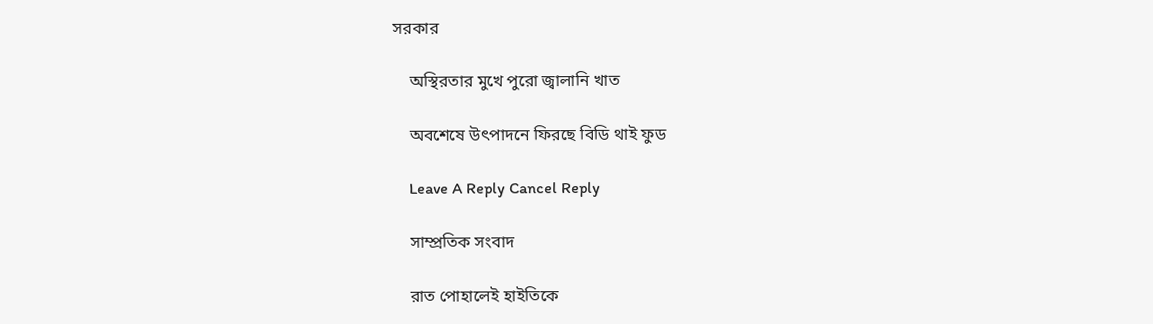সরকার

    অস্থিরতার মুখে পুরো জ্বালানি খাত

    অবশেষে উৎপাদনে ফিরছে বিডি থাই ফুড

    Leave A Reply Cancel Reply

    সাম্প্রতিক সংবাদ

    রাত পোহালেই হাইতিকে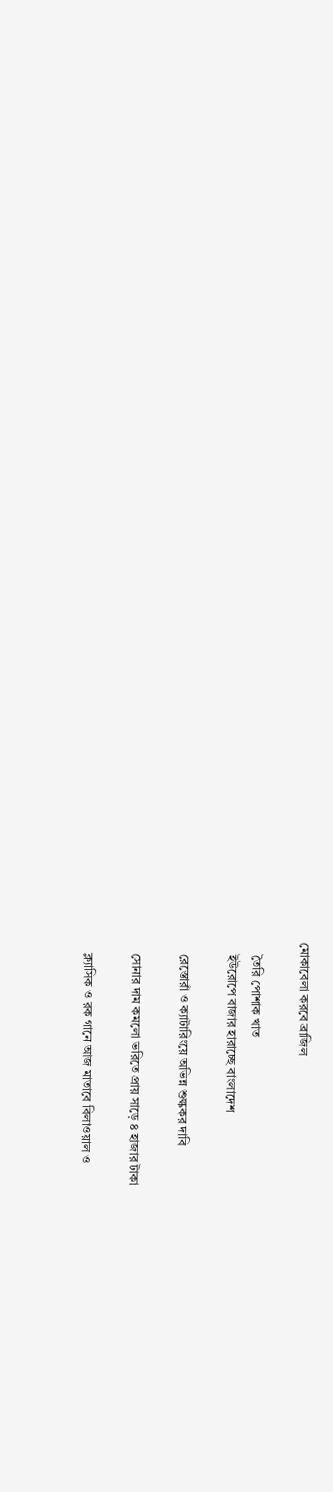মোকাবেলা করবে ব্রাজিল

    তৈরি পোশাক খাত
    ইউরোপে বাজার হারাচ্ছে বাংলাদেশ

    রেস্তোরাঁ ও ক্যাটারিংয়ে অভিন্ন শুল্ককর দাবি

    সোনার দাম কমলো ভরিতে প্রায় সাড়ে ৪ হাজার টাকা

    ক্ল্যাসিক ও রক গানে আজ মাতাবে বিলাওয়াল ও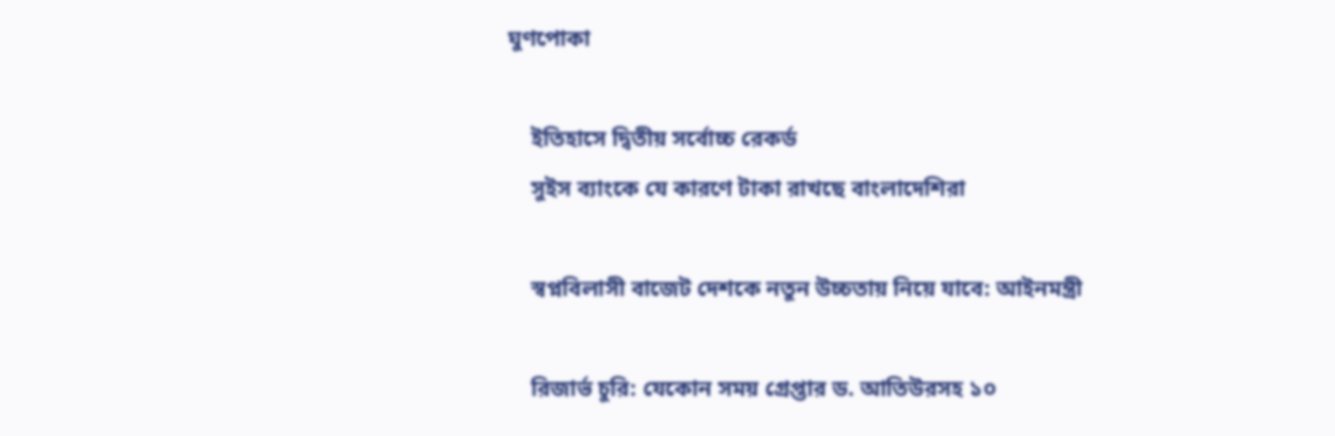ঘুণপোকা

    ইতিহাসে দ্বিতীয় সর্বোচ্চ রেকর্ড
    সুইস ব্যাংকে যে কারণে টাকা রাখছে বাংলাদেশিরা

    স্বপ্নবিলাসী বাজেট দেশকে নতুন উচ্চতায় নিয়ে যাবে: আইনমন্ত্রী

    রিজার্ভ চুরি: যেকোন সময় গ্রেপ্তার ড. আতিউরসহ ১০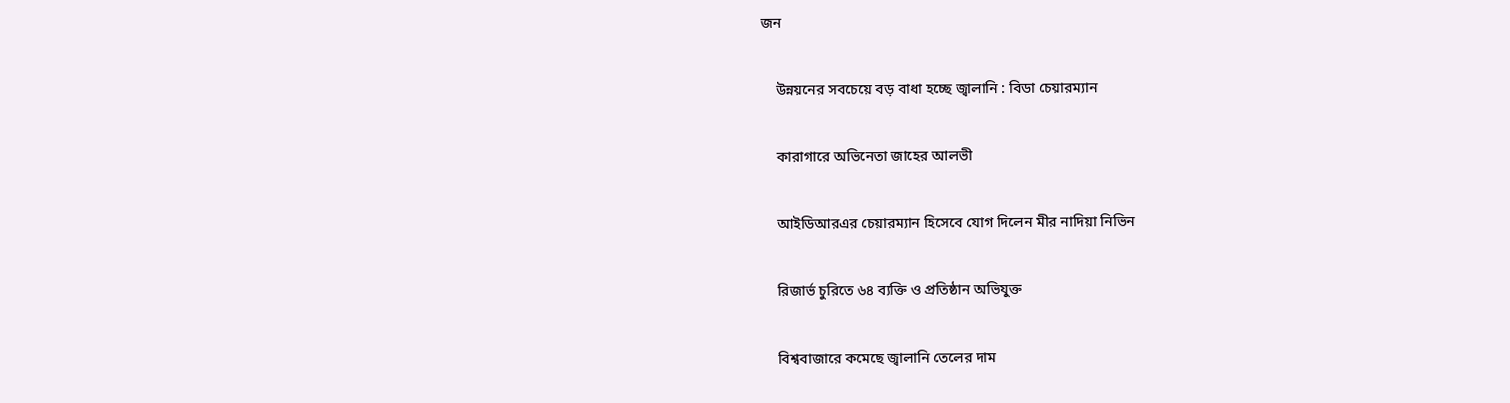জন

    উন্নয়নের সবচেয়ে বড় বাধা হচ্ছে জ্বালানি : বিডা চেয়ারম্যান

    কারাগারে অভিনেতা জাহের আলভী

    আইডিআরএর চেয়ারম্যান হিসেবে যোগ দিলেন মীর নাদিয়া নিভিন

    রিজার্ভ চুরিতে ৬৪ ব্যক্তি ও প্রতিষ্ঠান অভিযুক্ত

    বিশ্ববাজারে কমেছে জ্বালানি তেলের দাম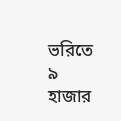ভরিতে ৯ হাজার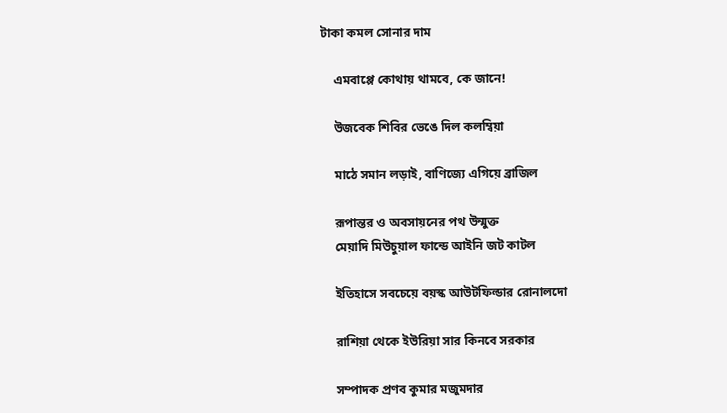টাকা কমল সোনার দাম

    এমবাপ্পে কোথায় থামবে, কে জানে!

    উজবেক শিবির ভেঙে দিল কলম্বিয়া

    মাঠে সমান লড়াই, বাণিজ্যে এগিয়ে ব্রাজিল

    রূপান্তর ও অবসায়নের পথ উন্মুক্ত
    মেয়াদি মিউচুয়াল ফান্ডে আইনি জট কাটল

    ইতিহাসে সবচেয়ে বয়স্ক আউটফিল্ডার রোনালদো

    রাশিয়া থেকে ইউরিয়া সার কিনবে সরকার

    সম্পাদক প্রণব কুমার মজুমদার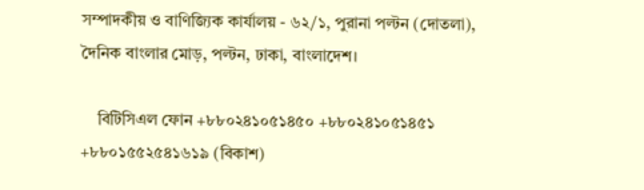সম্পাদকীয় ও বাণিজ্যিক কার্যালয় - ৬২/১, পুরানা পল্টন (দোতলা), দৈনিক বাংলার মোড়, পল্টন, ঢাকা, বাংলাদেশ।

    বিটিসিএল ফোন +৮৮০২৪১০৫১৪৫০ +৮৮০২৪১০৫১৪৫১ +৮৮০১৫৫২৫৪১৬১৯ (বিকাশ)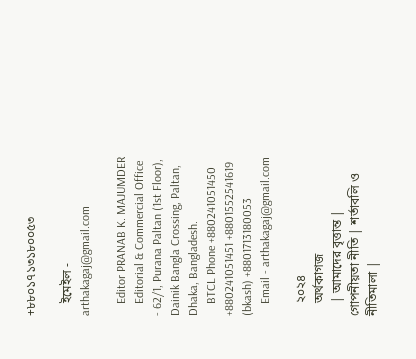+৮৮০১৭১৩১৮০০৫৩

    ইমেইল - arthakagaj@gmail.com

    Editor PRANAB K. MAJUMDER
    Editorial & Commercial Office - 62/1, Purana Paltan (1st Floor), Dainik Bangla Crossing, Paltan, Dhaka, Bangladesh.
    BTCL Phone +880241051450 +880241051451 +8801552541619 (bkash) +8801713180053
    Email - arthakagaj@gmail.com

    ২০২৪
    অর্থকাগজ
    | আমাদের বৃত্তান্ত | গোপনীয়তা নীতি | শর্তাবলি ও নীতিমালা |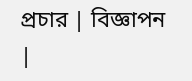প্রচার | বিজ্ঞাপন |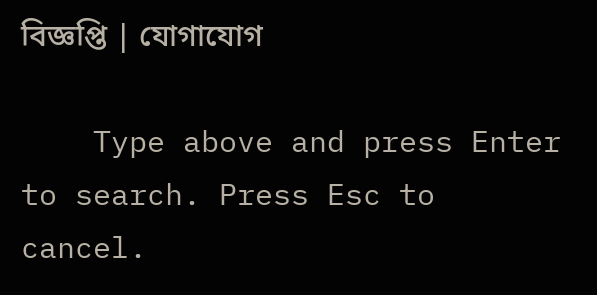বিজ্ঞপ্তি | যোগাযোগ

    Type above and press Enter to search. Press Esc to cancel.